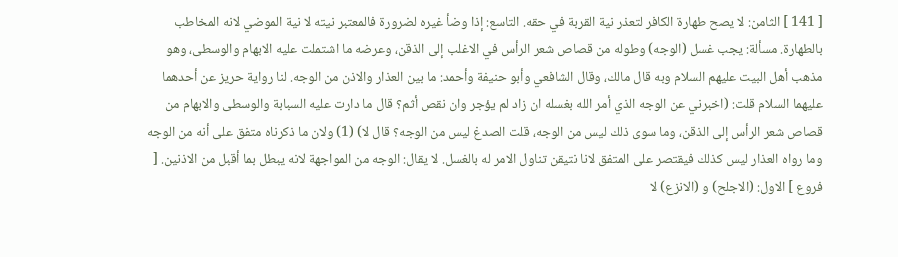[ 141 ] الثامن: لا يصح طهارة الكافر لتعذر نية القربة في حقه. التاسع: إذا وضأ غيره لضرورة فالمعتبر نيته لا نية الموضي لانه المخاطب بالطهارة. مسألة: يجب غسل (الوجه) وطوله من قصاص شعر الرأس في الاغلب إلى الذقن، وعرضه ما اشتملت عليه الابهام والوسطى، وهو مذهب أهل البيت عليهم السلام وبه قال مالك، وقال الشافعي وأبو حنيفة وأحمد: ما بين العذار والاذن من الوجه. لنا رواية حريز عن أحدهما عليهما السلام قلت: (اخبرني عن الوجه الذي أمر الله بغسله ان زاد لم يؤجر وان نقص أثم؟ قال ما دارت عليه السبابة والوسطى والابهام من قصاص شعر الرأس إلى الذقن، وما سوى ذلك ليس من الوجه، قلت الصدغ ليس من الوجه؟ قال لا) (1) ولان ما ذكرناه متفق على أنه من الوجه وما رواه العذار ليس كذلك فيقتصر على المتفق لانا نتيقن تناول الامر له بالغسل. لا يقال: الوجه من المواجهة لانه يبطل بما أقبل من الاذنين. [ فروع ] الاول: (الاجلح) و (الانزع) لا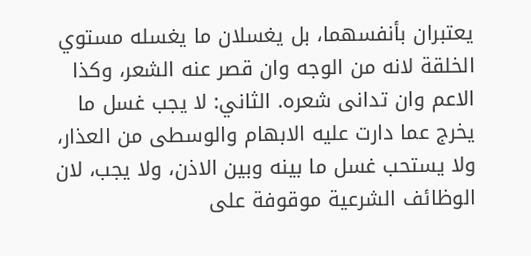يعتبران بأنفسهما، بل يغسلان ما يغسله مستوي الخلقة لانه من الوجه وان قصر عنه الشعر، وكذا الاعم وان تدانى شعره. الثاني: لا يجب غسل ما يخرج عما دارت عليه الابهام والوسطى من العذار، ولا يستحب غسل ما بينه وبين الاذن، ولا يجب، لان الوظائف الشرعية موقوفة على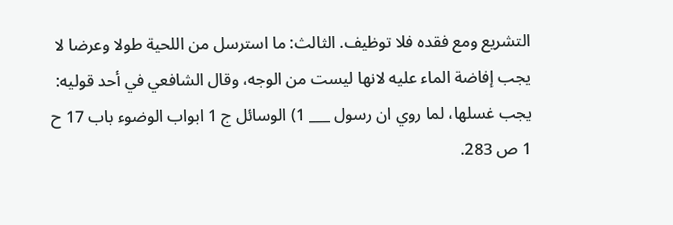التشريع ومع فقده فلا توظيف. الثالث: ما استرسل من اللحية طولا وعرضا لا يجب إفاضة الماء عليه لانها ليست من الوجه، وقال الشافعي في أحد قوليه: يجب غسلها، لما روي ان رسول ___ 1) الوسائل ج 1 ابواب الوضوء باب 17 ح 1 ص 283.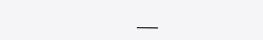___